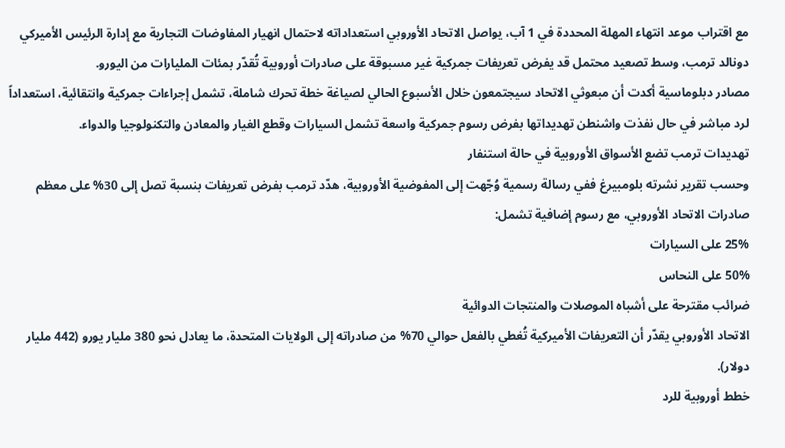مع اقتراب موعد انتهاء المهلة المحددة في 1 آب، يواصل الاتحاد الأوروبي استعداداته لاحتمال انهيار المفاوضات التجارية مع إدارة الرئيس الأميركي دونالد ترمب، وسط تصعيد محتمل قد يفرض تعريفات جمركية غير مسبوقة على صادرات أوروبية تُقدّر بمئات المليارات من اليورو.
مصادر دبلوماسية أكدت أن مبعوثي الاتحاد سيجتمعون خلال الأسبوع الحالي لصياغة خطة تحرك شاملة، تشمل إجراءات جمركية وانتقائية، استعداداً لرد مباشر في حال نفذت واشنطن تهديداتها بفرض رسوم جمركية واسعة تشمل السيارات وقطع الغيار والمعادن والتكنولوجيا والدواء.
تهديدات ترمب تضع الأسواق الأوروبية في حالة استنفار
وحسب تقرير نشرته بلومبيرغ ففي رسالة رسمية وُجّهت إلى المفوضية الأوروبية، هدّد ترمب بفرض تعريفات بنسبة تصل إلى 30% على معظم صادرات الاتحاد الأوروبي، مع رسوم إضافية تشمل:
25% على السيارات
50% على النحاس
ضرائب مقترحة على أشباه الموصلات والمنتجات الدوائية
الاتحاد الأوروبي يقدّر أن التعريفات الأميركية تُغطي بالفعل حوالي 70% من صادراته إلى الولايات المتحدة، ما يعادل نحو 380 مليار يورو (442 مليار دولار).
خطط أوروبية للرد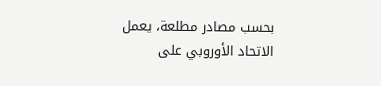بحسب مصادر مطلعة، يعمل الاتحاد الأوروبي على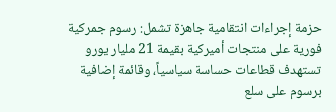حزمة إجراءات انتقامية جاهزة تشمل: رسوم جمركية فورية على منتجات أميركية بقيمة 21 مليار يورو تستهدف قطاعات حساسة سياسياً، وقائمة إضافية برسوم على سلع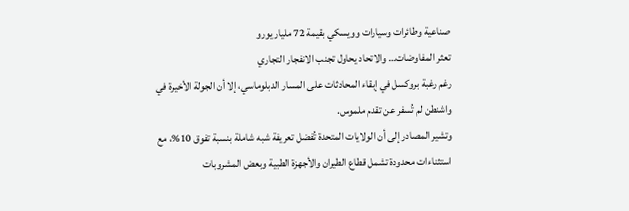صناعية وطائرات وسيارات وويسكي بقيمة 72 مليار يورو
تعثر المفاوضات… والاتحاد يحاول تجنب الانفجار التجاري
رغم رغبة بروكسل في إبقاء المحادثات على المسار الدبلوماسي، إلا أن الجولة الأخيرة في واشنطن لم تُسفر عن تقدم ملموس.
وتشير المصادر إلى أن الولايات المتحدة تُفضل تعريفة شبه شاملة بنسبة تفوق 10%، مع استثناءات محدودة تشمل قطاع الطيران والأجهزة الطبية وبعض المشروبات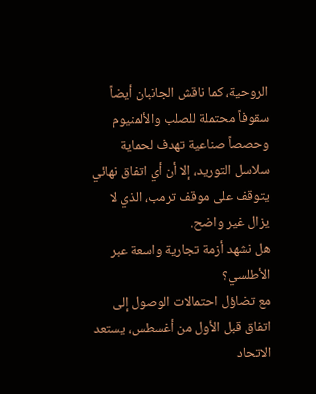الروحية، كما ناقش الجانبان أيضاً سقوفاً محتملة للصلب والألمنيوم وحصصاً صناعية تهدف لحماية سلاسل التوريد، إلا أن أي اتفاق نهائي يتوقف على موقف ترمب، الذي لا يزال غير واضح.
هل نشهد أزمة تجارية واسعة عبر الأطلسي؟
مع تضاؤل احتمالات الوصول إلى اتفاق قبل الأول من أغسطس، يستعد الاتحاد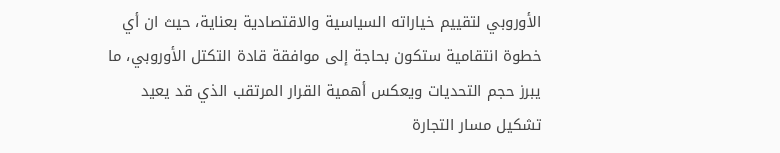الأوروبي لتقييم خياراته السياسية والاقتصادية بعناية، حيث ان أي خطوة انتقامية ستكون بحاجة إلى موافقة قادة التكتل الأوروبي، ما يبرز حجم التحديات ويعكس أهمية القرار المرتقب الذي قد يعيد تشكيل مسار التجارة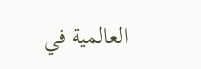العالمية في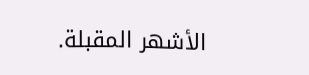الأشهر المقبلة.